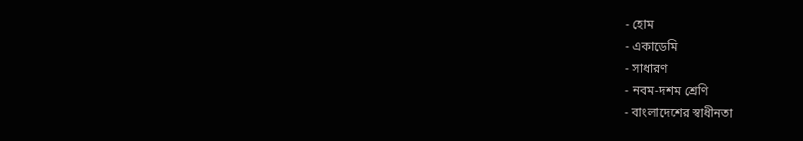- হোম
- একাডেমি
- সাধারণ
- নবম-দশম শ্রেণি
- বাংলাদেশের স্বাধীনতা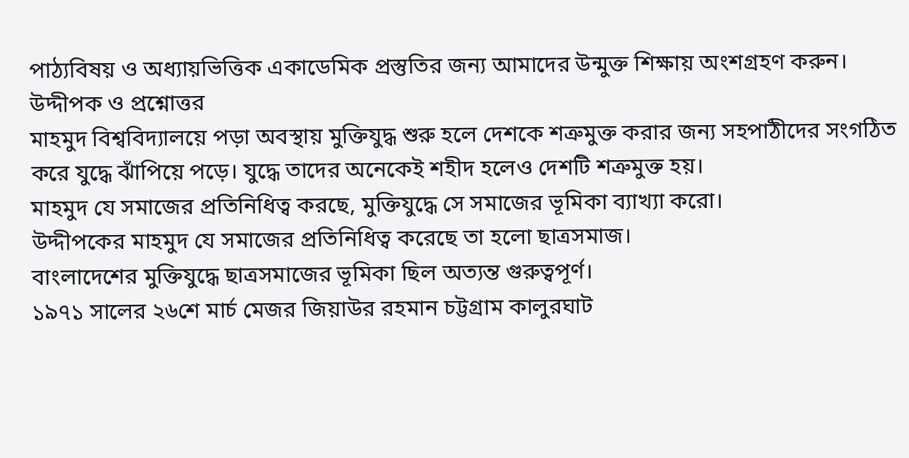পাঠ্যবিষয় ও অধ্যায়ভিত্তিক একাডেমিক প্রস্তুতির জন্য আমাদের উন্মুক্ত শিক্ষায় অংশগ্রহণ করুন।
উদ্দীপক ও প্রশ্নোত্তর
মাহমুদ বিশ্ববিদ্যালয়ে পড়া অবস্থায় মুক্তিযুদ্ধ শুরু হলে দেশকে শত্রুমুক্ত করার জন্য সহপাঠীদের সংগঠিত করে যুদ্ধে ঝাঁপিয়ে পড়ে। যুদ্ধে তাদের অনেকেই শহীদ হলেও দেশটি শত্রুমুক্ত হয়।
মাহমুদ যে সমাজের প্রতিনিধিত্ব করছে, মুক্তিযুদ্ধে সে সমাজের ভূমিকা ব্যাখ্যা করো।
উদ্দীপকের মাহমুদ যে সমাজের প্রতিনিধিত্ব করেছে তা হলো ছাত্রসমাজ।
বাংলাদেশের মুক্তিযুদ্ধে ছাত্রসমাজের ভূমিকা ছিল অত্যন্ত গুরুত্বপূর্ণ।
১৯৭১ সালের ২৬শে মার্চ মেজর জিয়াউর রহমান চট্টগ্রাম কালুরঘাট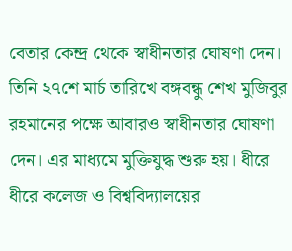বেতার কেন্দ্র থেকে স্বাধীনতার ঘোষণা দেন। তিনি ২৭শে মার্চ তারিখে বঙ্গবন্ধু শেখ মুজিবুর রহমানের পক্ষে আবারও স্বাধীনতার ঘোষণা দেন। এর মাধ্যমে মুক্তিযুদ্ধ শুরু হয়। ধীরে ধীরে কলেজ ও বিশ্ববিদ্যালয়ের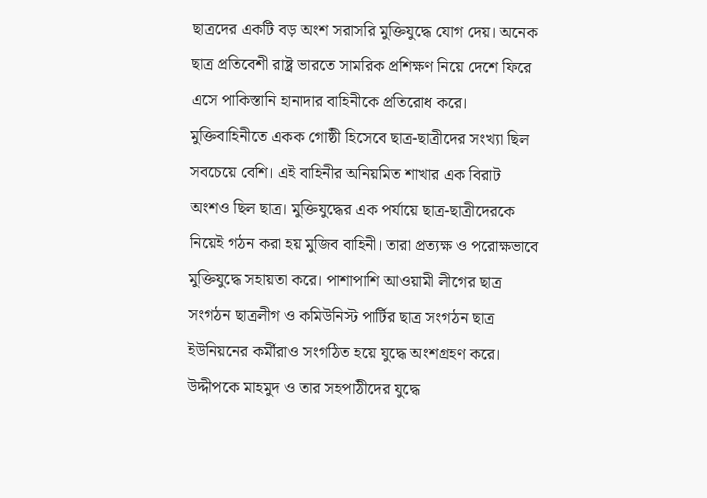ছাত্রদের একটি বড় অংশ সরাসরি মুক্তিযুদ্ধে যোগ দেয়। অনেক ছাত্র প্রতিবেশী রাষ্ট্র ভারতে সামরিক প্রশিক্ষণ নিয়ে দেশে ফিরে এসে পাকিস্তানি হানাদার বাহিনীকে প্রতিরোধ করে।
মুক্তিবাহিনীতে একক গোষ্ঠী হিসেবে ছাত্র-ছাত্রীদের সংখ্যা ছিল সবচেয়ে বেশি। এই বাহিনীর অনিয়মিত শাখার এক বিরাট অংশও ছিল ছাত্র। মুক্তিযুদ্ধের এক পর্যায়ে ছাত্র-ছাত্রীদেরকে নিয়েই গঠন করা হয় মুজিব বাহিনী। তারা প্রত্যক্ষ ও পরোক্ষভাবে মুক্তিযুদ্ধে সহায়তা করে। পাশাপাশি আওয়ামী লীগের ছাত্র সংগঠন ছাত্রলীগ ও কমিউনিস্ট পার্টির ছাত্র সংগঠন ছাত্র ইউনিয়নের কর্মীরাও সংগঠিত হয়ে যুদ্ধে অংশগ্রহণ করে। উদ্দীপকে মাহমুদ ও তার সহপাঠীদের যুদ্ধে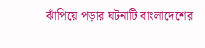ঝাঁপিয়ে পড়ার ঘটনাটি বাংলাদেশের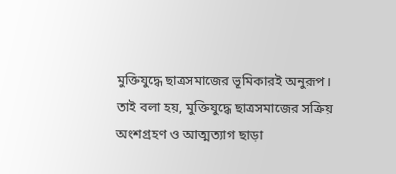মুক্তিযুদ্ধে ছাত্রসমাজের ভূমিকারই অনুরূপ। তাই বলা হয়, মুক্তিযুদ্ধে ছাত্রসমাজের সক্রিয় অংশগ্রহণ ও আত্মত্যাগ ছাড়া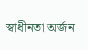স্বাধীনতা অর্জন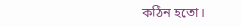কঠিন হতো।